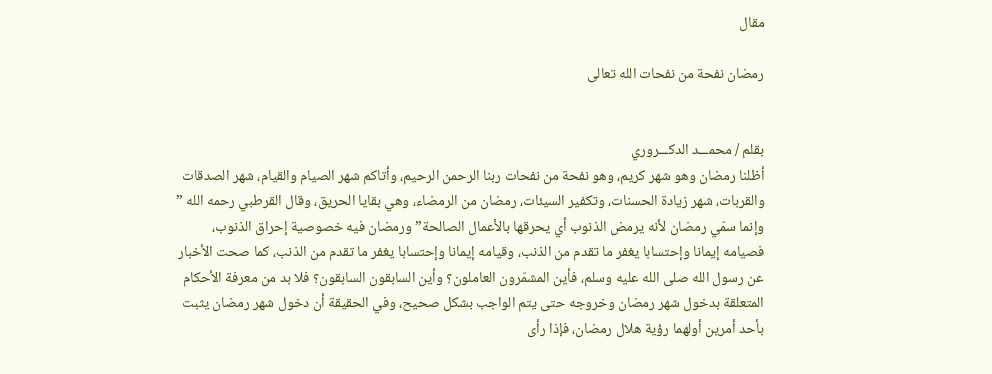مقال

رمضان نفحة من نفحات الله تعالى


بقلم / محمـــد الدكـــروري
أظلنا رمضان وهو شهر كريم، وهو نفحة من نفحات ربنا الرحمن الرحيم، وأتاكم شهر الصيام والقيام، شهر الصدقات والقربات، شهر زيادة الحسنات، وتكفير السيئات، رمضان من الرمضاء، وهي بقايا الحريق، وقال القرطبي رحمه الله ” وإنما سمّي رمضان لأنه يرمض الذنوب أي يحرقها بالأعمال الصالحة” ورمضان فيه خصوصية إحراق الذنوب، فصيامه إيمانا وإحتسابا يغفر ما تقدم من الذنب، وقيامه إيمانا وإحتسابا يغفر ما تقدم من الذنب، كما صحت الأخبار عن رسول الله صلى الله عليه وسلم، فأين المشمّرون العاملون؟ وأين السابقون السابقون؟ فلا بد من معرفة الأحكام المتعلقة بدخول شهر رمضان وخروجه حتى يتم الواجب بشكل صحيح، وفي الحقيقة أن دخول شهر رمضان يثبت بأحد أمرين أولهما رؤية هلال رمضان، فإذا رأى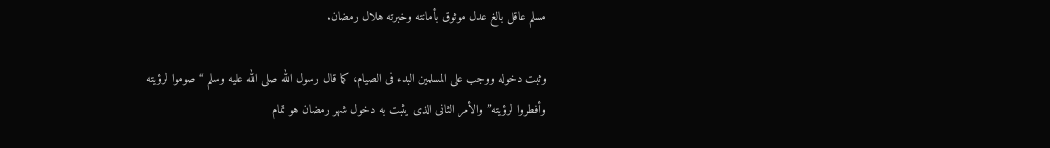مسلم عاقل بالغ عدل موثوق بأمانته وخبرته هلال رمضان.

وثبت دخوله ووجب على المسلمين البدء فى الصيام، كما قال رسول الله صلى الله عليه وسلم “صوموا لرؤيته وأفطروا لرؤيته” والأمر الثانى الذى يثبت به دخول شهر رمضان هو تمام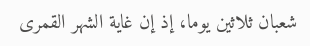شعبان ثلاثين يوما، إذ إن غاية الشهر القمرى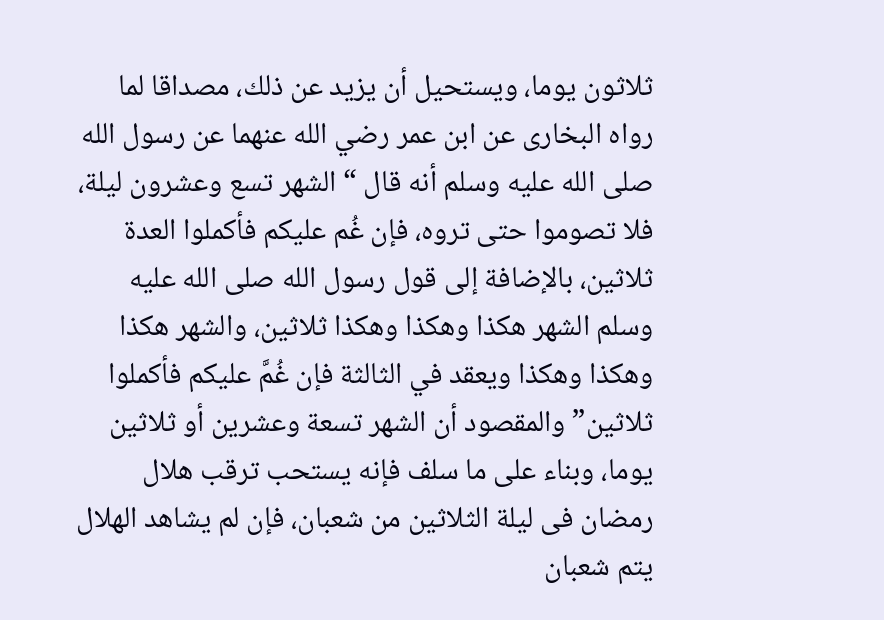ثلاثون يوما، ويستحيل أن يزيد عن ذلك، مصداقا لما رواه البخارى عن ابن عمر رضي الله عنهما عن رسول الله صلى الله عليه وسلم أنه قال “الشهر تسع وعشرون ليلة، فلا تصوموا حتى تروه، فإن غُم عليكم فأكملوا العدة ثلاثين، بالإضافة إلى قول رسول الله صلى الله عليه وسلم الشهر هكذا وهكذا وهكذا ثلاثين، والشهر هكذا وهكذا وهكذا ويعقد في الثالثة فإن غُمَّ عليكم فأكملوا ثلاثين” والمقصود أن الشهر تسعة وعشرين أو ثلاثين يوما، وبناء على ما سلف فإنه يستحب ترقب هلال رمضان فى ليلة الثلاثين من شعبان، فإن لم يشاهد الهلال يتم شعبان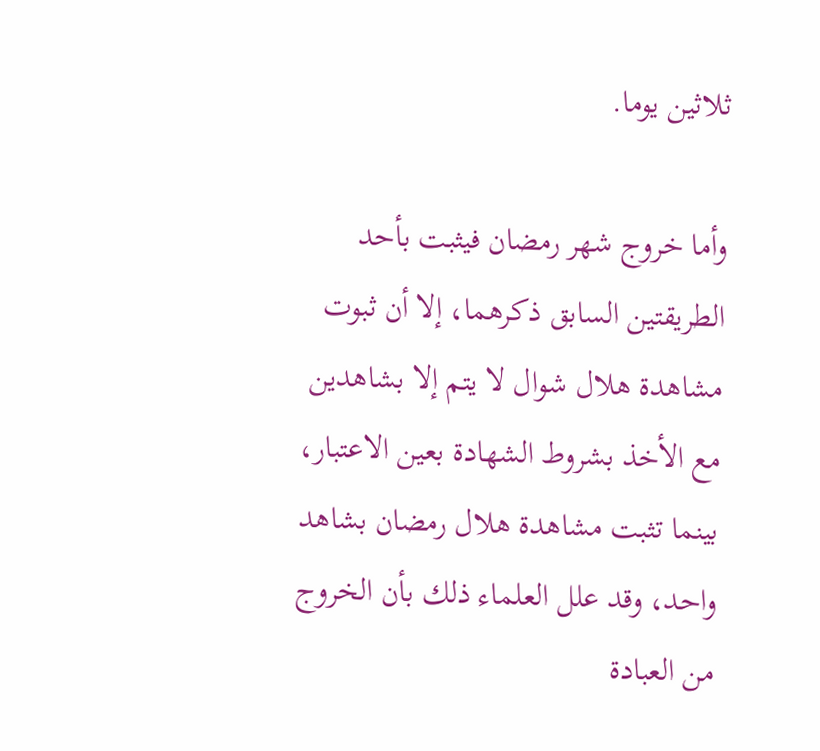ثلاثين يوما.

وأما خروج شهر رمضان فيثبت بأحد الطريقتين السابق ذكرهما، إلا أن ثبوت مشاهدة هلال شوال لا يتم إلا بشاهدين مع الأخذ بشروط الشهادة بعين الاعتبار، بينما تثبت مشاهدة هلال رمضان بشاهد واحد، وقد علل العلماء ذلك بأن الخروج من العبادة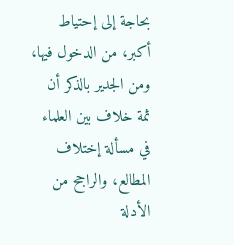بحاجة إلى إحتياط أكبر، من الدخول فيها، ومن الجدير بالذكر أن ثمة خلاف بين العلماء في مسألة إختلاف المطالع، والراجح من الأدلة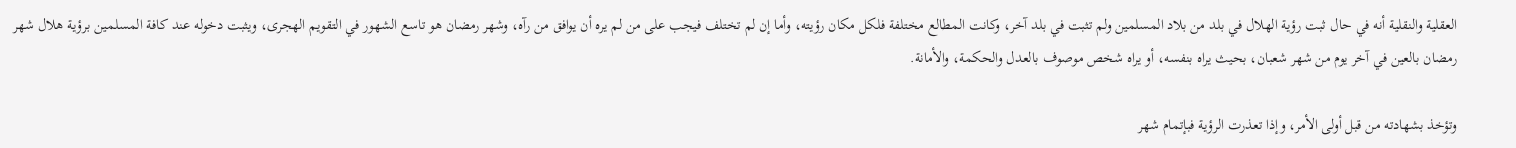العقلية والنقلية أنه في حال ثبت رؤية الهلال في بلد من بلاد المسلمين ولم تثبت في بلد آخر، وكانت المطالع مختلفة فلكل مكان رؤيته، وأما إن لم تختلف فيجب على من لم يره أن يوافق من رآه، وشهر رمضان هو تاسع الشهور في التقويم الهجرى، ويثبت دخوله عند كافة المسلمين برؤية هلال شهر رمضان بالعين في آخر يوم من شهر شعبان، بحيث يراه بنفسه، أو يراه شخص موصوف بالعدل والحكمة، والأمانة.

وتؤخذ بشهادته من قبل أولى الأمر، وإذا تعذرت الرؤية فبإتمام شهر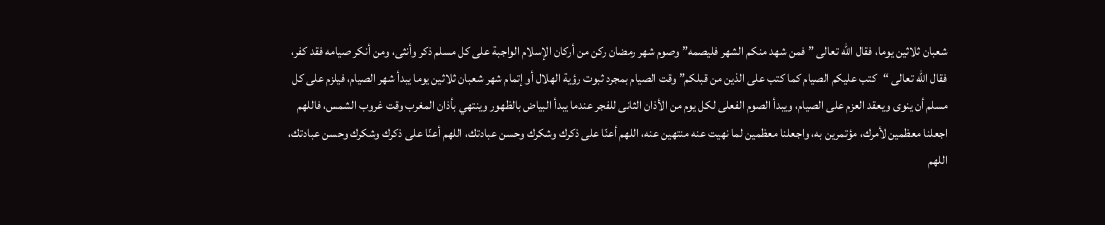شعبان ثلاثين يوما، فقال الله تعالى ” فمن شهد منكم الشهر فليصمه” وصوم شهر رمضان ركن من أركان الإسلام الواجبة على كل مسلم ذكر وأنثى، ومن أنكر صيامه فقد كفر، فقال الله تعالى “كتب عليكم الصيام كما كتب على الذين من قبلكم” وقت الصيام بمجرد ثبوت رؤية الهلال أو إتمام شهر شعبان ثلاثين يوما يبدأ شهر الصيام، فيلزم على كل مسلم أن ينوى ويعقد العزم على الصيام، ويبدأ الصوم الفعلى لكل يوم من الأذان الثانى للفجر عندما يبدأ البياض بالظهور وينتهي بأذان المغرب وقت غروب الشمس، فاللهم اجعلنا معظمين لأمرك، مؤتمرين به، واجعلنا معظمين لما نهيت عنه منتهين عنه، اللهم أعنّا على ذكرك وشكرك وحسن عبادتك، اللهم أعنّا على ذكرك وشكرك وحسن عبادتك، اللهم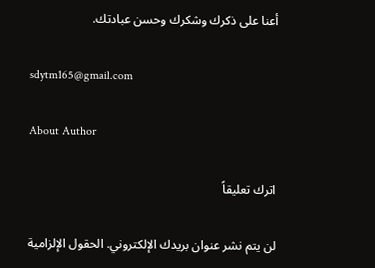أعنا على ذكرك وشكرك وحسن عبادتك.

sdytm165@gmail.com

About Author

اترك تعليقاً

لن يتم نشر عنوان بريدك الإلكتروني. الحقول الإلزامية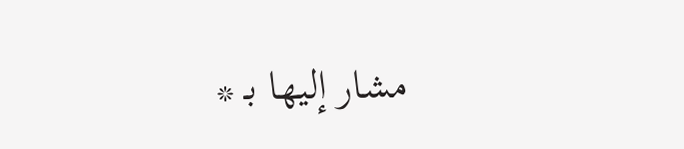مشار إليها بـ *